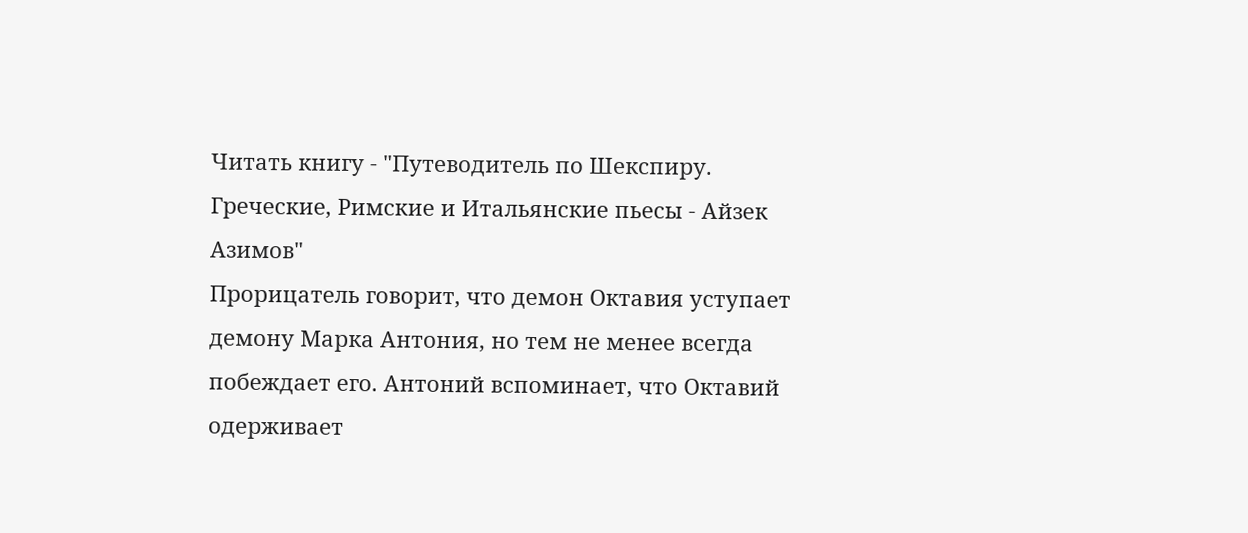Читать книгу - "Путеводитель по Шекспиру. Греческие, Римские и Итальянские пьесы - Айзек Азимов"
Прорицатель говорит, что демон Октавия уступает демону Марка Антония, но тем не менее всегда побеждает его. Антоний вспоминает, что Октавий одерживает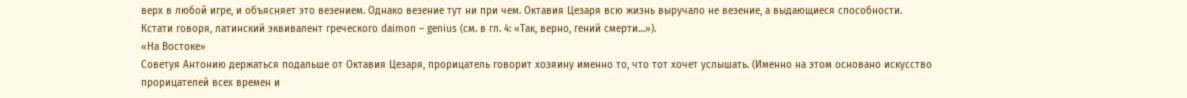верх в любой игре, и объясняет это везением. Однако везение тут ни при чем. Октавия Цезаря всю жизнь выручало не везение, а выдающиеся способности.
Кстати говоря, латинский эквивалент греческого daimon – genius (см. в гл. 4: «Так, верно, гений смерти…»).
«На Востоке»
Советуя Антонию держаться подальше от Октавия Цезаря, прорицатель говорит хозяину именно то, что тот хочет услышать. (Именно на этом основано искусство прорицателей всех времен и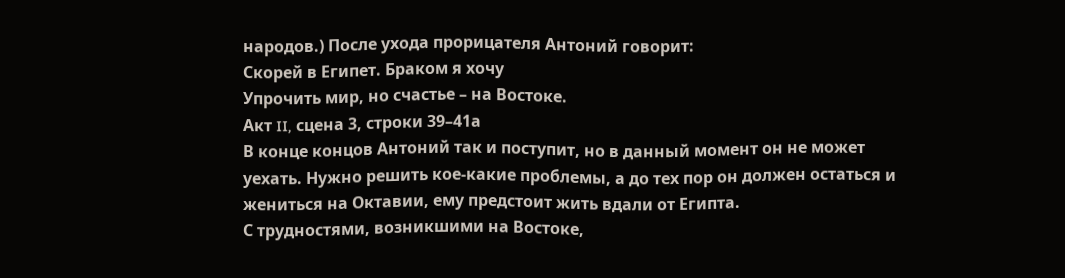народов.) После ухода прорицателя Антоний говорит:
Скорей в Египет. Браком я хочу
Упрочить мир, но счастье – на Востоке.
Акт II, сцена 3, строки 39–41а
В конце концов Антоний так и поступит, но в данный момент он не может уехать. Нужно решить кое-какие проблемы, а до тех пор он должен остаться и жениться на Октавии, ему предстоит жить вдали от Египта.
С трудностями, возникшими на Востоке,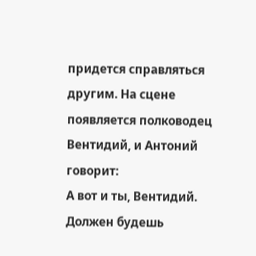придется справляться другим. На сцене появляется полководец Вентидий, и Антоний говорит:
А вот и ты, Вентидий. Должен будешь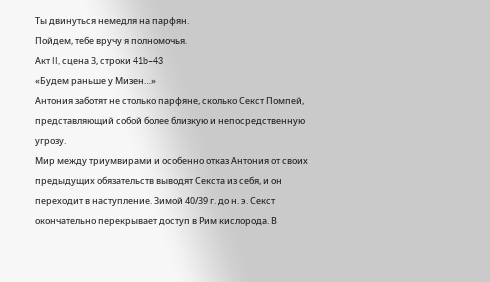Ты двинуться немедля на парфян.
Пойдем, тебе вручу я полномочья.
Акт II, сцена 3, строки 41b–43
«Будем раньше у Мизен…»
Антония заботят не столько парфяне, сколько Секст Помпей, представляющий собой более близкую и непосредственную угрозу.
Мир между триумвирами и особенно отказ Антония от своих предыдущих обязательств выводят Секста из себя, и он переходит в наступление. Зимой 40/39 г. до н. э. Секст окончательно перекрывает доступ в Рим кислорода. В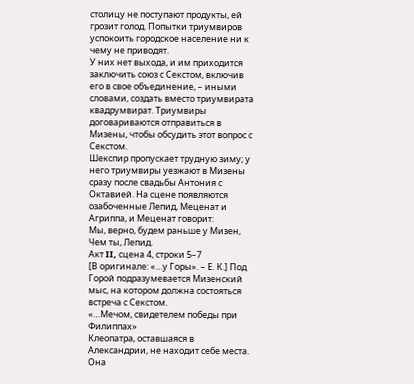столицу не поступают продукты, ей грозит голод. Попытки триумвиров успокоить городское население ни к чему не приводят.
У них нет выхода, и им приходится заключить союз с Секстом, включив его в свое объединение, – иными словами, создать вместо триумвирата квадрумвират. Триумвиры договариваются отправиться в Мизены, чтобы обсудить этот вопрос с Секстом.
Шекспир пропускает трудную зиму; у него триумвиры уезжают в Мизены сразу после свадьбы Антония с Октавией. На сцене появляются озабоченные Лепид, Меценат и Агриппа, и Меценат говорит:
Мы, верно, будем раньше у Мизен,
Чем ты, Лепид.
Акт II, сцена 4, строки 5–7
[В оригинале: «…у Горы». – Е. К.] Под Горой подразумевается Мизенский мыс, на котором должна состояться встреча с Секстом.
«…Мечом, свидетелем победы при Филиппах»
Клеопатра, оставшаяся в Александрии, не находит себе места. Она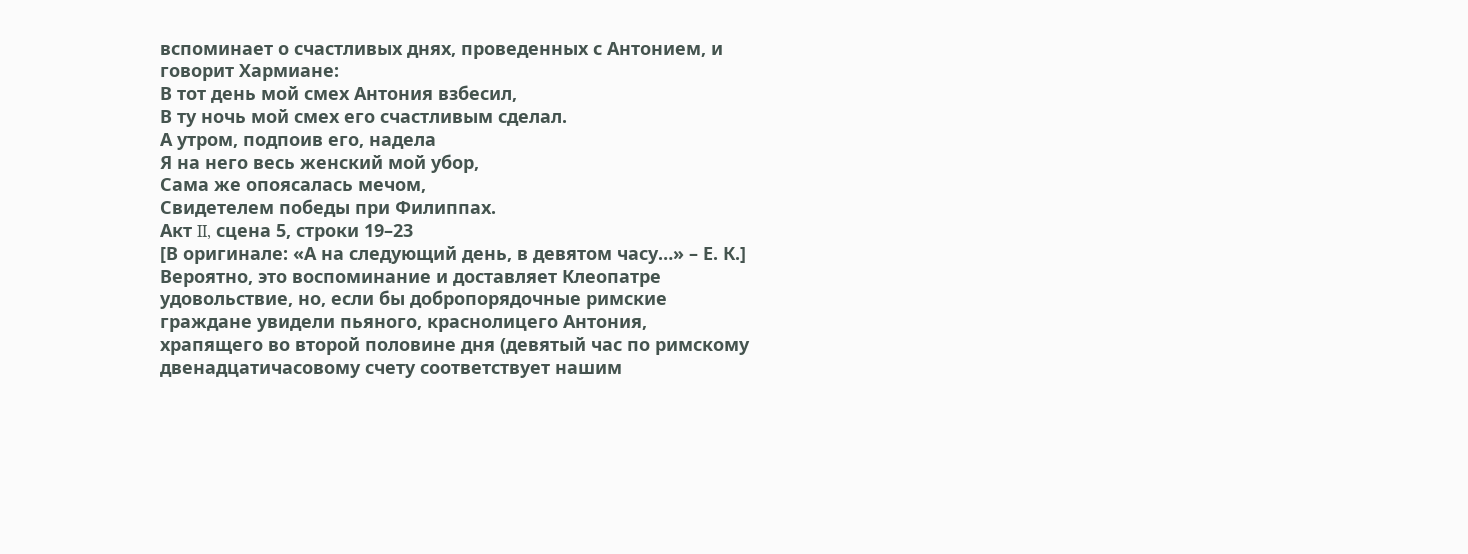вспоминает о счастливых днях, проведенных с Антонием, и говорит Хармиане:
В тот день мой смех Антония взбесил,
В ту ночь мой смех его счастливым сделал.
А утром, подпоив его, надела
Я на него весь женский мой убор,
Сама же опоясалась мечом,
Свидетелем победы при Филиппах.
Акт II, сцена 5, строки 19–23
[В оригинале: «А на следующий день, в девятом часу…» – Е. К.] Вероятно, это воспоминание и доставляет Клеопатре удовольствие, но, если бы добропорядочные римские граждане увидели пьяного, краснолицего Антония, храпящего во второй половине дня (девятый час по римскому двенадцатичасовому счету соответствует нашим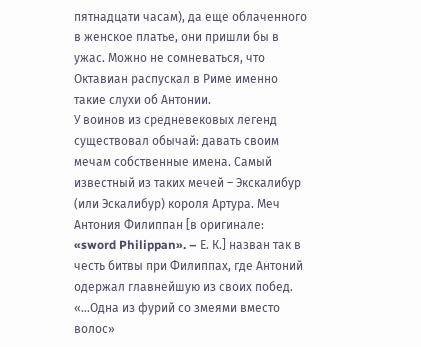пятнадцати часам), да еще облаченного в женское платье, они пришли бы в ужас. Можно не сомневаться, что Октавиан распускал в Риме именно такие слухи об Антонии.
У воинов из средневековых легенд существовал обычай: давать своим мечам собственные имена. Самый известный из таких мечей – Экскалибур (или Эскалибур) короля Артура. Меч Антония Филиппан [в оригинале: «sword Philippan». – Е. К.] назван так в честь битвы при Филиппах, где Антоний одержал главнейшую из своих побед.
«…Одна из фурий со змеями вместо волос»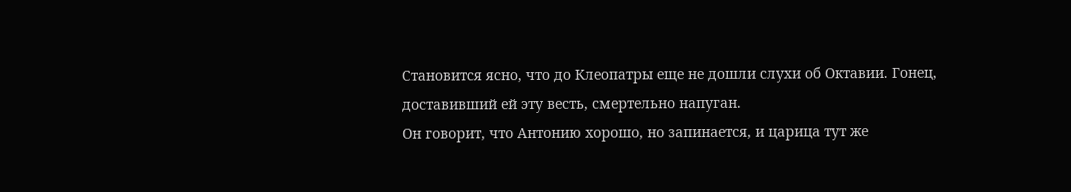Становится ясно, что до Клеопатры еще не дошли слухи об Октавии. Гонец, доставивший ей эту весть, смертельно напуган.
Он говорит, что Антонию хорошо, но запинается, и царица тут же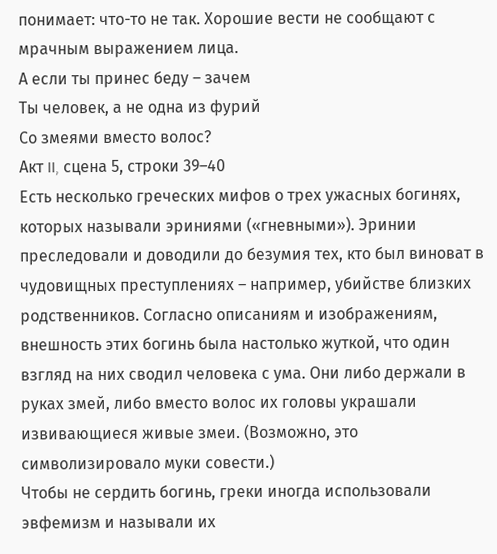понимает: что-то не так. Хорошие вести не сообщают с мрачным выражением лица.
А если ты принес беду – зачем
Ты человек, а не одна из фурий
Со змеями вместо волос?
Акт II, сцена 5, строки 39–40
Есть несколько греческих мифов о трех ужасных богинях, которых называли эриниями («гневными»). Эринии преследовали и доводили до безумия тех, кто был виноват в чудовищных преступлениях – например, убийстве близких родственников. Согласно описаниям и изображениям, внешность этих богинь была настолько жуткой, что один взгляд на них сводил человека с ума. Они либо держали в руках змей, либо вместо волос их головы украшали извивающиеся живые змеи. (Возможно, это символизировало муки совести.)
Чтобы не сердить богинь, греки иногда использовали эвфемизм и называли их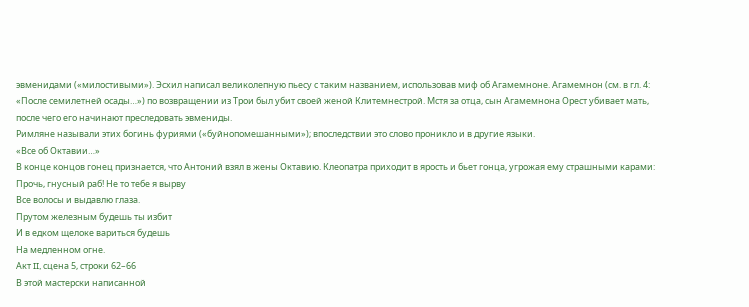эвменидами («милостивыми»). Эсхил написал великолепную пьесу с таким названием, использовав миф об Агамемноне. Агамемнон (см. в гл. 4: «После семилетней осады…») по возвращении из Трои был убит своей женой Клитемнестрой. Мстя за отца, сын Агамемнона Орест убивает мать, после чего его начинают преследовать эвмениды.
Римляне называли этих богинь фуриями («буйнопомешанными»); впоследствии это слово проникло и в другие языки.
«Все об Октавии…»
В конце концов гонец признается, что Антоний взял в жены Октавию. Клеопатра приходит в ярость и бьет гонца, угрожая ему страшными карами:
Прочь, гнусный раб! Не то тебе я вырву
Все волосы и выдавлю глаза.
Прутом железным будешь ты избит
И в едком щелоке вариться будешь
На медленном огне.
Акт II, сцена 5, строки 62–66
В этой мастерски написанной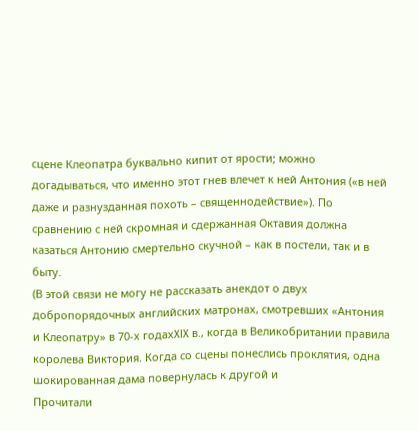сцене Клеопатра буквально кипит от ярости; можно догадываться, что именно этот гнев влечет к ней Антония («в ней даже и разнузданная похоть – священнодействие»). По сравнению с ней скромная и сдержанная Октавия должна казаться Антонию смертельно скучной – как в постели, так и в быту.
(В этой связи не могу не рассказать анекдот о двух добропорядочных английских матронах, смотревших «Антония и Клеопатру» в 70-х годахXIX в., когда в Великобритании правила королева Виктория. Когда со сцены понеслись проклятия, одна шокированная дама повернулась к другой и
Прочитали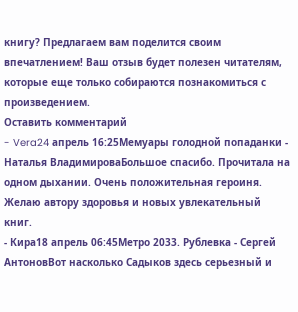книгу? Предлагаем вам поделится своим впечатлением! Ваш отзыв будет полезен читателям, которые еще только собираются познакомиться с произведением.
Оставить комментарий
- Vera24 апрель 16:25Мемуары голодной попаданки - Наталья ВладимироваБольшое спасибо. Прочитала на одном дыхании. Очень положительная героиня. Желаю автору здоровья и новых увлекательный книг.
- Кира18 апрель 06:45Метро 2033. Рублевка - Сергей АнтоновВот насколько Садыков здесь серьезный и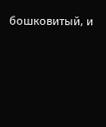бошковитый, и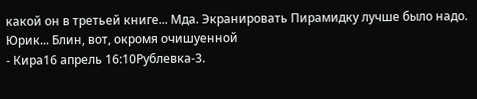какой он в третьей книге... Мда. Экранировать Пирамидку лучше было надо. Юрик... Блин, вот, окромя очишуенной
- Кира16 апрель 16:10Рублевка-3.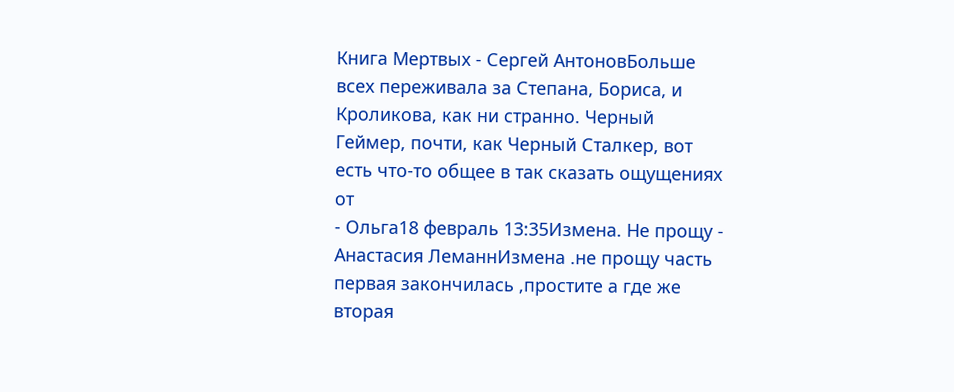Книга Мертвых - Сергей АнтоновБольше всех переживала за Степана, Бориса, и Кроликова, как ни странно. Черный Геймер, почти, как Черный Сталкер, вот есть что-то общее в так сказать ощущениях от
- Ольга18 февраль 13:35Измена. Не прощу - Анастасия ЛеманнИзмена .не прощу часть первая закончилась ,простите а где же вторая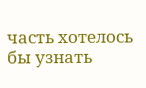часть хотелось бы узнать